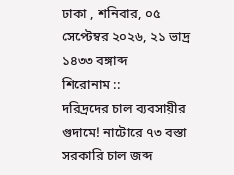ঢাকা , শনিবার, ০৫ সেপ্টেম্বর ২০২৬, ২১ ভাদ্র ১৪৩৩ বঙ্গাব্দ
শিরোনাম ::
দরিদ্রদের চাল ব্যবসায়ীর গুদামে! নাটোরে ৭৩ বস্তা সরকারি চাল জব্দ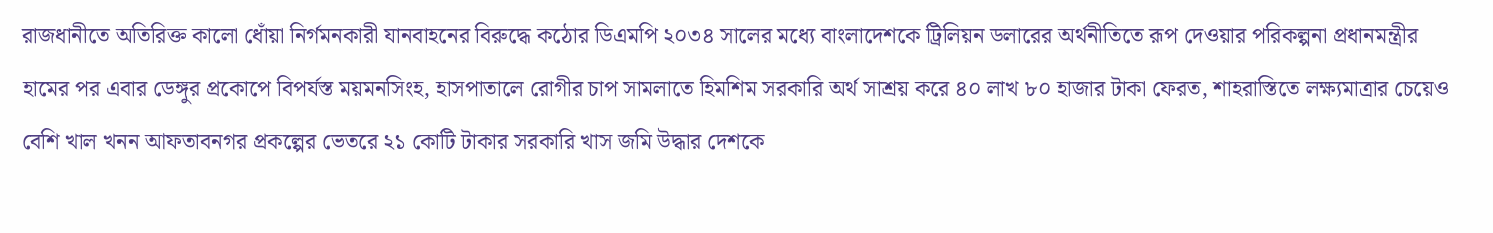রাজধানীতে অতিরিক্ত কালো ধোঁয়া নির্গমনকারী যানবাহনের বিরুদ্ধে কঠোর ডিএমপি ২০৩৪ সালের মধ্যে বাংলাদেশকে ট্রিলিয়ন ডলারের অর্থনীতিতে রূপ দেওয়ার পরিকল্পনা প্রধানমন্ত্রীর হামের পর এবার ডেঙ্গুর প্রকোপে বিপর্যস্ত ময়মনসিংহ, হাসপাতালে রোগীর চাপ সামলাতে হিমশিম সরকারি অর্থ সাশ্রয় করে ৪০ লাখ ৮০ হাজার টাকা ফেরত, শাহরাস্তিতে লক্ষ্যমাত্রার চেয়েও বেশি খাল খনন আফতাবনগর প্রকল্পের ভেতরে ২১ কোটি টাকার সরকারি খাস জমি উদ্ধার দেশকে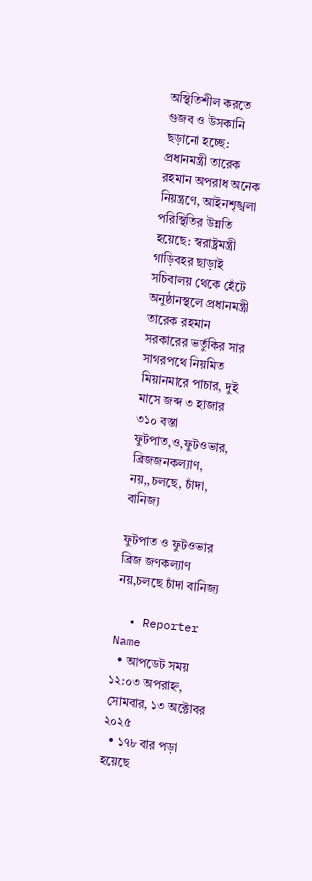অস্থিতিশীল করতে গুজব ও উসকানি ছড়ানো হচ্ছে: প্রধানমন্ত্রী তারেক রহমান অপরাধ অনেক নিয়ন্ত্রণে, আইনশৃঙ্খলা পরিস্থিতির উন্নতি হয়েছে: স্বরাষ্ট্রমন্ত্রী গাড়িবহর ছাড়াই সচিবালয় থেকে হেঁটে অনুষ্ঠানস্থলে প্রধানমন্ত্রী তারেক রহমান সরকারের ভর্তুকির সার সাগরপথে নিয়মিত মিয়ানমারে পাচার, দুই মাসে জব্দ ৩ হাজার ৩১০ বস্তা
ফুটপাত,ও,ফুটওভার, ব্রিজজনকল্যাণ, নয়,,চলছে, চাঁদা, বানিজ্য

ফুটপাত ও ফুটওভার ব্রিজ জণকল্যাণ নয়,চলছে চাঁদা বানিজ্য

  • Reporter Name
  • আপডেট সময় ১২:০৩ অপরাহ্ন, সোমবার, ১৩ অক্টোবর ২০২৫
  • ১৭৮ বার পড়া হয়েছে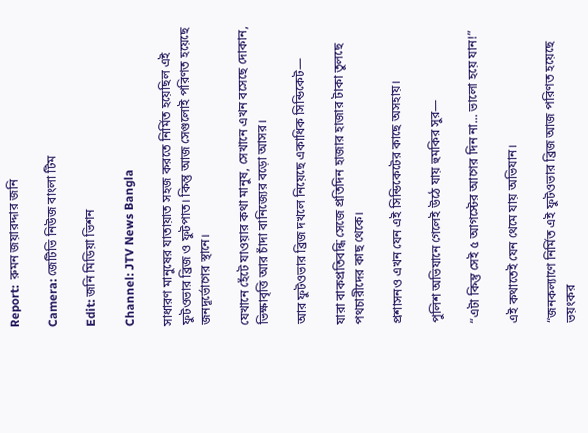Report:  রুমন জয়ারদ্দার জনি

Camera: জেটিভি নিউজ বাংলা টিম

Edit: জনি মিডিয়া ভিশন

Channel: JTV News Bangla

সাধারণ মানুষের যাতায়াত সহজ করতে নির্মিত হয়েছিল এই ফুটওভার ব্রিজ ও ফুটপাত। কিন্তু আজ সেগুলোই পরিণত হয়েছে জনদূর্ভোগের স্থানে।

যেখানে হেঁটে যাওয়ার কথা মানুষ, সেখানে এখন বসেছে দোকান, ভিক্ষাবৃত্তি আর চাঁদা বানিজ্যের বড়ো আসর।

আর ফুটওভার ব্রিজ দখলে নিয়েছে একাধিক সিন্ডিকেট—

যারা বাকপ্রতিবন্ধি সেজে প্রতিদিন হাজার হাজার টাকা তুলছে পথচারীদের কাছ থেকে।

প্রশাসনও এখন যেন এই সিন্ডিকেটের কাছে অসহায়।

পুলিশ অভিযানে গেলেই উঠে যায় হুমকির সুর—

“এটা কিন্তু সেই ৫ আগস্টের আগের দিন না... ভালো হয়ে যান!”

এই কথাতেই যেন থেমে যায় অভিযান।

“জনকল্যাণে নির্মিত এই ফুটওভার ব্রিজ আজ পরিণত হয়েছে ভয়ংকর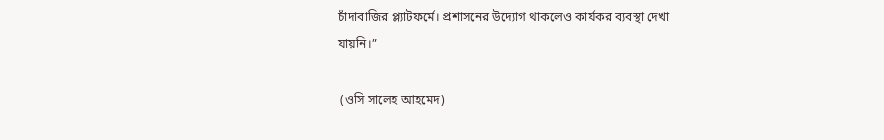চাঁদাবাজির প্ল্যাটফর্মে। প্রশাসনের উদ্যোগ থাকলেও কার্যকর ব্যবস্থা দেখা যায়নি।”

 (ওসি সালেহ আহমেদ)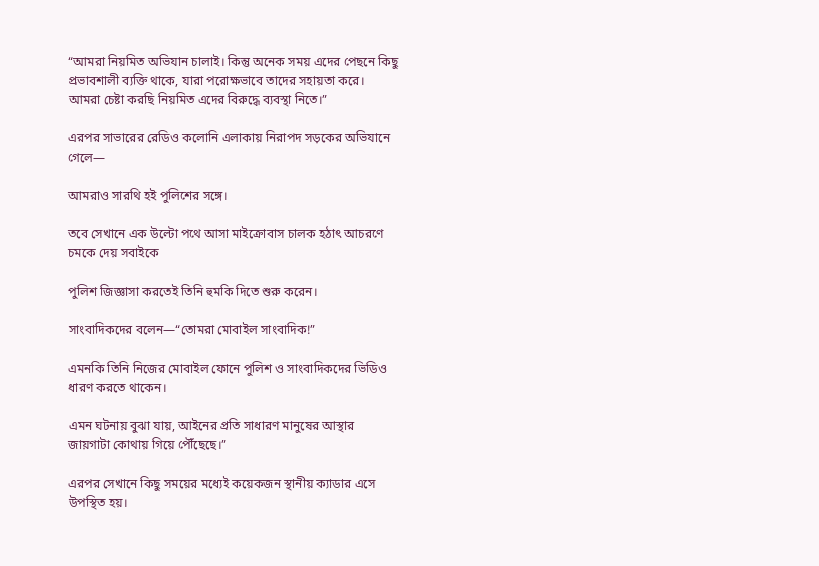“আমরা নিয়মিত অভিযান চালাই। কিন্তু অনেক সময় এদের পেছনে কিছু প্রভাবশালী ব্যক্তি থাকে, যারা পরোক্ষভাবে তাদের সহায়তা করে। আমরা চেষ্টা করছি নিয়মিত এদের বিরুদ্ধে ব্যবস্থা নিতে।”

এরপর সাভারের রেডিও কলোনি এলাকায় নিরাপদ সড়কের অভিযানে গেলে—

আমরাও সারথি হই পুলিশের সঙ্গে।

তবে সেখানে এক উল্টো পথে আসা মাইক্রোবাস চালক হঠাৎ আচরণে চমকে দেয় সবাইকে

পুলিশ জিজ্ঞাসা করতেই তিনি হুমকি দিতে শুরু করেন।

সাংবাদিকদের বলেন—“তোমরা মোবাইল সাংবাদিক!”

এমনকি তিনি নিজের মোবাইল ফোনে পুলিশ ও সাংবাদিকদের ভিডিও ধারণ করতে থাকেন।

এমন ঘটনায় বুঝা যায়, আইনের প্রতি সাধারণ মানুষের আস্থার জায়গাটা কোথায় গিয়ে পৌঁছেছে।”

এরপর সেখানে কিছু সময়ের মধ্যেই কয়েকজন স্থানীয় ক্যাডার এসে উপস্থিত হয়।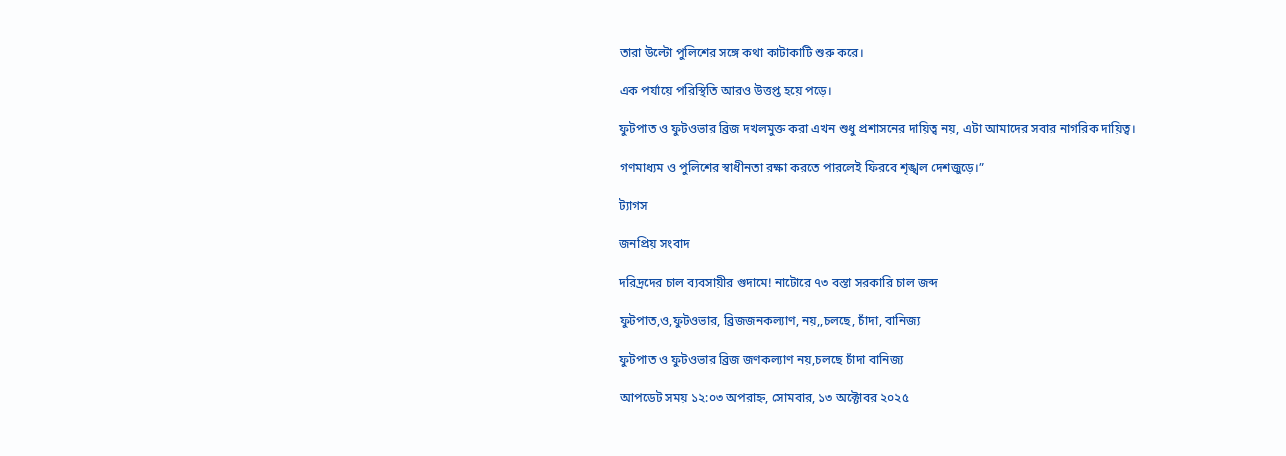তারা উল্টো পুলিশের সঙ্গে কথা কাটাকাটি শুরু করে।

এক পর্যায়ে পরিস্থিতি আরও উত্তপ্ত হয়ে পড়ে।

ফুটপাত ও ফুটওভার ব্রিজ দখলমুক্ত করা এখন শুধু প্রশাসনের দায়িত্ব নয়, এটা আমাদের সবার নাগরিক দায়িত্ব।

গণমাধ্যম ও পুলিশের স্বাধীনতা রক্ষা করতে পারলেই ফিরবে শৃঙ্খল দেশজুড়ে।”

ট্যাগস

জনপ্রিয় সংবাদ

দরিদ্রদের চাল ব্যবসায়ীর গুদামে! নাটোরে ৭৩ বস্তা সরকারি চাল জব্দ

ফুটপাত,ও,ফুটওভার, ব্রিজজনকল্যাণ, নয়,,চলছে, চাঁদা, বানিজ্য

ফুটপাত ও ফুটওভার ব্রিজ জণকল্যাণ নয়,চলছে চাঁদা বানিজ্য

আপডেট সময় ১২:০৩ অপরাহ্ন, সোমবার, ১৩ অক্টোবর ২০২৫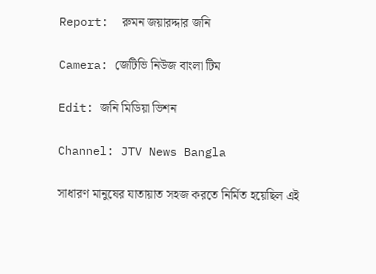Report:  রুমন জয়ারদ্দার জনি

Camera: জেটিভি নিউজ বাংলা টিম

Edit: জনি মিডিয়া ভিশন

Channel: JTV News Bangla

সাধারণ মানুষের যাতায়াত সহজ করতে নির্মিত হয়েছিল এই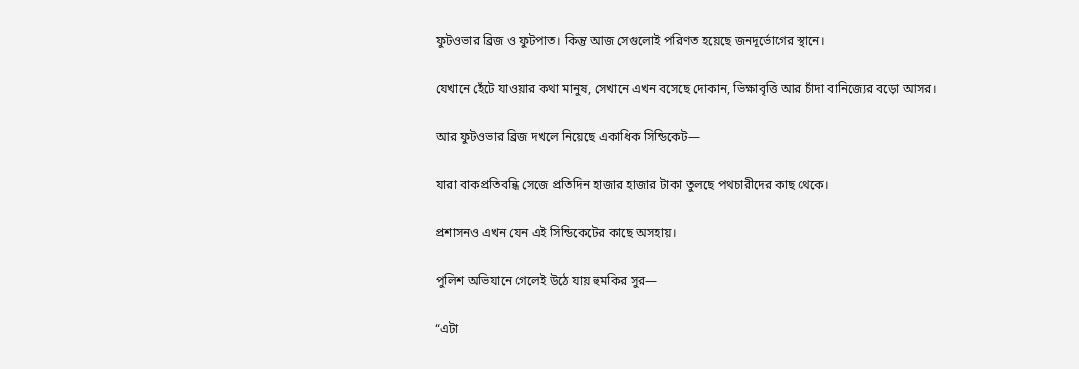ফুটওভার ব্রিজ ও ফুটপাত। কিন্তু আজ সেগুলোই পরিণত হয়েছে জনদূর্ভোগের স্থানে।

যেখানে হেঁটে যাওয়ার কথা মানুষ, সেখানে এখন বসেছে দোকান, ভিক্ষাবৃত্তি আর চাঁদা বানিজ্যের বড়ো আসর।

আর ফুটওভার ব্রিজ দখলে নিয়েছে একাধিক সিন্ডিকেট—

যারা বাকপ্রতিবন্ধি সেজে প্রতিদিন হাজার হাজার টাকা তুলছে পথচারীদের কাছ থেকে।

প্রশাসনও এখন যেন এই সিন্ডিকেটের কাছে অসহায়।

পুলিশ অভিযানে গেলেই উঠে যায় হুমকির সুর—

“এটা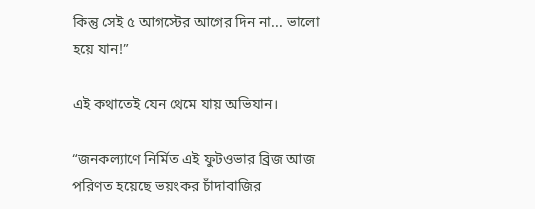কিন্তু সেই ৫ আগস্টের আগের দিন না... ভালো হয়ে যান!”

এই কথাতেই যেন থেমে যায় অভিযান।

“জনকল্যাণে নির্মিত এই ফুটওভার ব্রিজ আজ পরিণত হয়েছে ভয়ংকর চাঁদাবাজির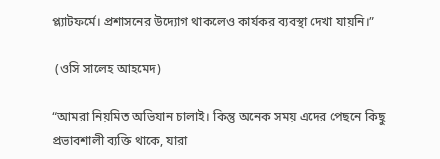প্ল্যাটফর্মে। প্রশাসনের উদ্যোগ থাকলেও কার্যকর ব্যবস্থা দেখা যায়নি।”

 (ওসি সালেহ আহমেদ)

“আমরা নিয়মিত অভিযান চালাই। কিন্তু অনেক সময় এদের পেছনে কিছু প্রভাবশালী ব্যক্তি থাকে, যারা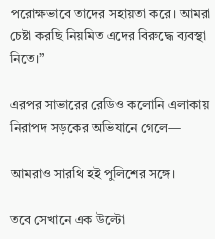পরোক্ষভাবে তাদের সহায়তা করে। আমরা চেষ্টা করছি নিয়মিত এদের বিরুদ্ধে ব্যবস্থা নিতে।”

এরপর সাভারের রেডিও কলোনি এলাকায় নিরাপদ সড়কের অভিযানে গেলে—

আমরাও সারথি হই পুলিশের সঙ্গে।

তবে সেখানে এক উল্টো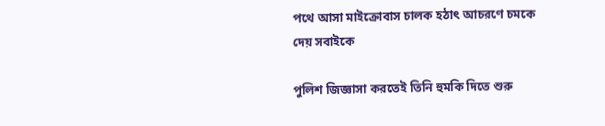পথে আসা মাইক্রোবাস চালক হঠাৎ আচরণে চমকে দেয় সবাইকে

পুলিশ জিজ্ঞাসা করতেই তিনি হুমকি দিতে শুরু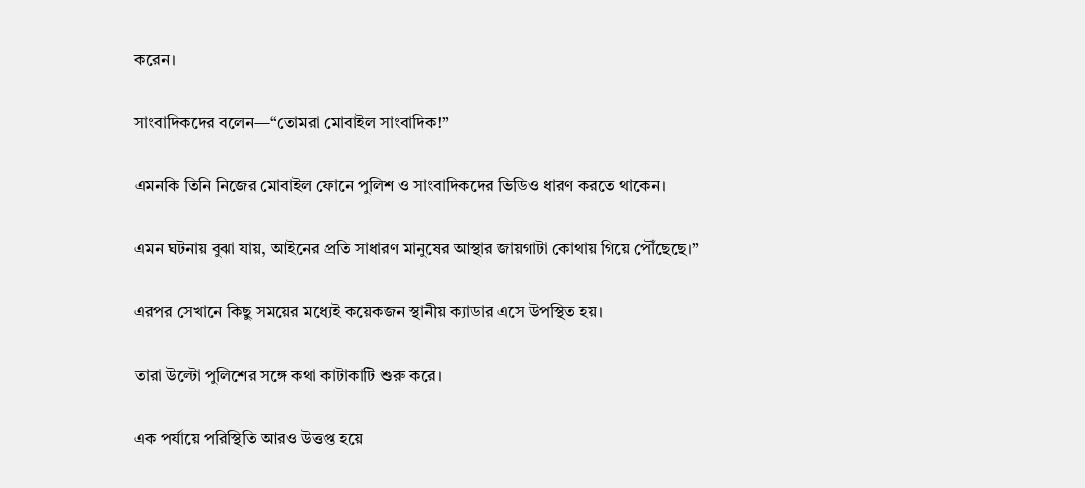করেন।

সাংবাদিকদের বলেন—“তোমরা মোবাইল সাংবাদিক!”

এমনকি তিনি নিজের মোবাইল ফোনে পুলিশ ও সাংবাদিকদের ভিডিও ধারণ করতে থাকেন।

এমন ঘটনায় বুঝা যায়, আইনের প্রতি সাধারণ মানুষের আস্থার জায়গাটা কোথায় গিয়ে পৌঁছেছে।”

এরপর সেখানে কিছু সময়ের মধ্যেই কয়েকজন স্থানীয় ক্যাডার এসে উপস্থিত হয়।

তারা উল্টো পুলিশের সঙ্গে কথা কাটাকাটি শুরু করে।

এক পর্যায়ে পরিস্থিতি আরও উত্তপ্ত হয়ে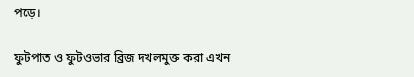পড়ে।

ফুটপাত ও ফুটওভার ব্রিজ দখলমুক্ত করা এখন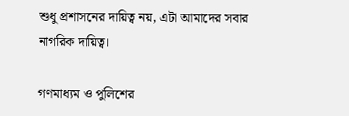শুধু প্রশাসনের দায়িত্ব নয়, এটা আমাদের সবার নাগরিক দায়িত্ব।

গণমাধ্যম ও পুলিশের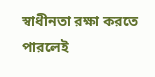স্বাধীনতা রক্ষা করতে পারলেই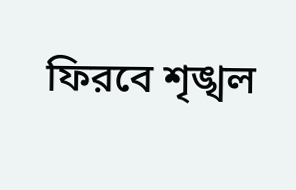ফিরবে শৃঙ্খল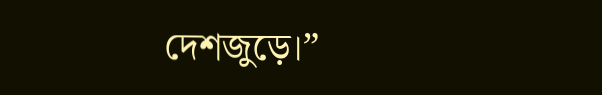দেশজুড়ে।”